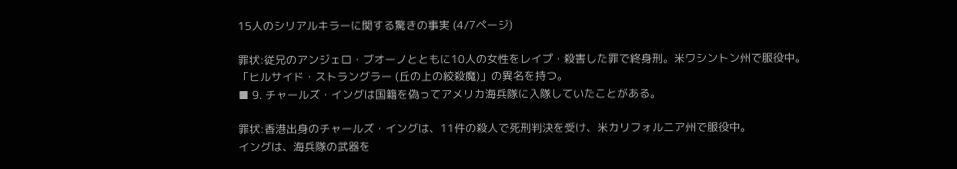15人のシリアルキラーに関する驚きの事実 (4/7ページ)

罪状:従兄のアンジェロ・ブオーノとともに10人の女性をレイプ・殺害した罪で終身刑。米ワシントン州で服役中。「ヒルサイド・ストラングラー (丘の上の絞殺魔)」の異名を持つ。
■ 9. チャールズ・イングは国籍を偽ってアメリカ海兵隊に入隊していたことがある。

罪状:香港出身のチャールズ・イングは、11件の殺人で死刑判決を受け、米カリフォルニア州で服役中。
イングは、海兵隊の武器を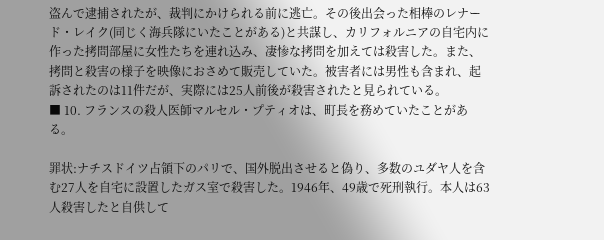盗んで逮捕されたが、裁判にかけられる前に逃亡。その後出会った相棒のレナード・レイク(同じく海兵隊にいたことがある)と共謀し、カリフォルニアの自宅内に作った拷問部屋に女性たちを連れ込み、凄惨な拷問を加えては殺害した。また、拷問と殺害の様子を映像におさめて販売していた。被害者には男性も含まれ、起訴されたのは11件だが、実際には25人前後が殺害されたと見られている。
■ 10. フランスの殺人医師マルセル・プティオは、町長を務めていたことがある。

罪状:ナチスドイツ占領下のパリで、国外脱出させると偽り、多数のユダヤ人を含む27人を自宅に設置したガス室で殺害した。1946年、49歳で死刑執行。本人は63人殺害したと自供して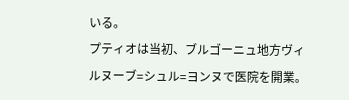いる。
プティオは当初、ブルゴーニュ地方ヴィルヌーブ=シュル=ヨンヌで医院を開業。